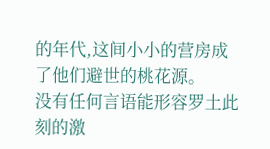的年代,这间小小的营房成了他们避世的桃花源。
没有任何言语能形容罗土此刻的激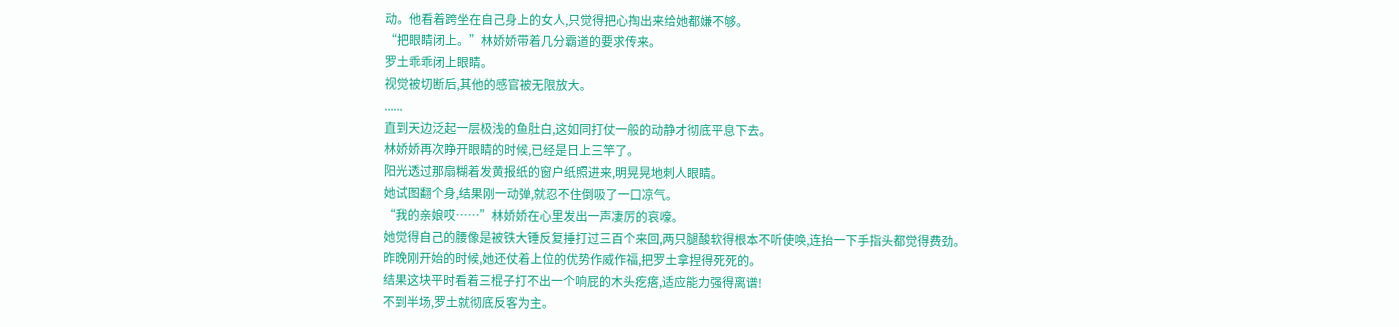动。他看着跨坐在自己身上的女人,只觉得把心掏出来给她都嫌不够。
“把眼睛闭上。”林娇娇带着几分霸道的要求传来。
罗土乖乖闭上眼睛。
视觉被切断后,其他的感官被无限放大。
......
直到天边泛起一层极浅的鱼肚白,这如同打仗一般的动静才彻底平息下去。
林娇娇再次睁开眼睛的时候,已经是日上三竿了。
阳光透过那扇糊着发黄报纸的窗户纸照进来,明晃晃地刺人眼睛。
她试图翻个身,结果刚一动弹,就忍不住倒吸了一口凉气。
“我的亲娘哎……”林娇娇在心里发出一声凄厉的哀嚎。
她觉得自己的腰像是被铁大锤反复捶打过三百个来回,两只腿酸软得根本不听使唤,连抬一下手指头都觉得费劲。
昨晚刚开始的时候,她还仗着上位的优势作威作福,把罗土拿捏得死死的。
结果这块平时看着三棍子打不出一个响屁的木头疙瘩,适应能力强得离谱!
不到半场,罗土就彻底反客为主。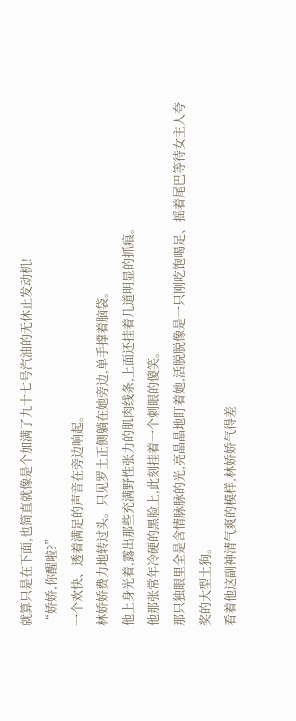就算只是在下面,也简直就像是个加满了九十七号汽油的无休止发动机!
“娇娇,你醒啦?”
一个欢快、透着满足的声音在旁边响起。
林娇娇费力地转过头。只见罗土正侧躺在她旁边,单手撑着脑袋。
他上身光着,露出那些充满野性张力的肌肉线条,上面还挂着几道明显的抓痕。
他那张常年冷硬的黑脸上,此刻挂着一个刺眼的傻笑。
那只独眼里全是含情脉脉的光,亮晶晶地盯着她,活脱脱像是一只刚吃饱喝足、摇着尾巴等待女主人夸奖的大型土狗。
看着他这副神清气爽的模样,林娇娇气得差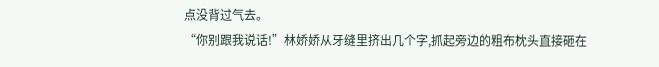点没背过气去。
“你别跟我说话!”林娇娇从牙缝里挤出几个字,抓起旁边的粗布枕头直接砸在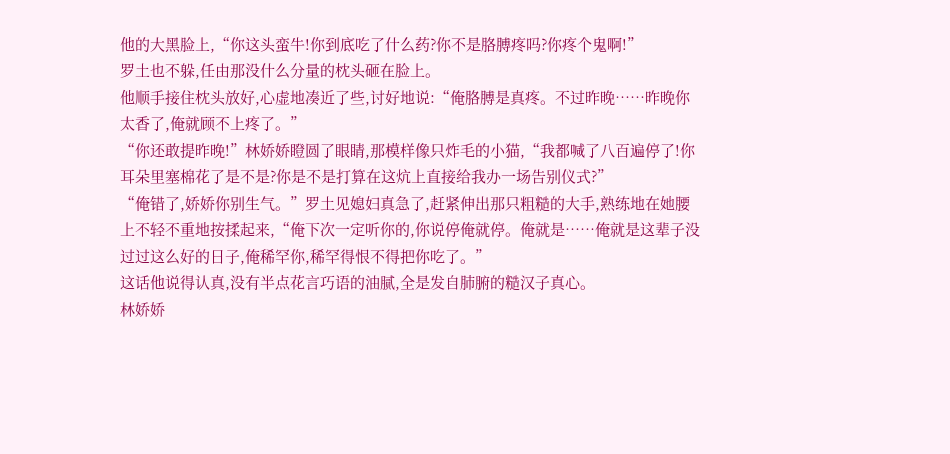他的大黑脸上,“你这头蛮牛!你到底吃了什么药?你不是胳膊疼吗?你疼个鬼啊!”
罗土也不躲,任由那没什么分量的枕头砸在脸上。
他顺手接住枕头放好,心虚地凑近了些,讨好地说:“俺胳膊是真疼。不过昨晚……昨晚你太香了,俺就顾不上疼了。”
“你还敢提昨晚!”林娇娇瞪圆了眼睛,那模样像只炸毛的小猫,“我都喊了八百遍停了!你耳朵里塞棉花了是不是?你是不是打算在这炕上直接给我办一场告别仪式?”
“俺错了,娇娇你别生气。”罗土见媳妇真急了,赶紧伸出那只粗糙的大手,熟练地在她腰上不轻不重地按揉起来,“俺下次一定听你的,你说停俺就停。俺就是……俺就是这辈子没过过这么好的日子,俺稀罕你,稀罕得恨不得把你吃了。”
这话他说得认真,没有半点花言巧语的油腻,全是发自肺腑的糙汉子真心。
林娇娇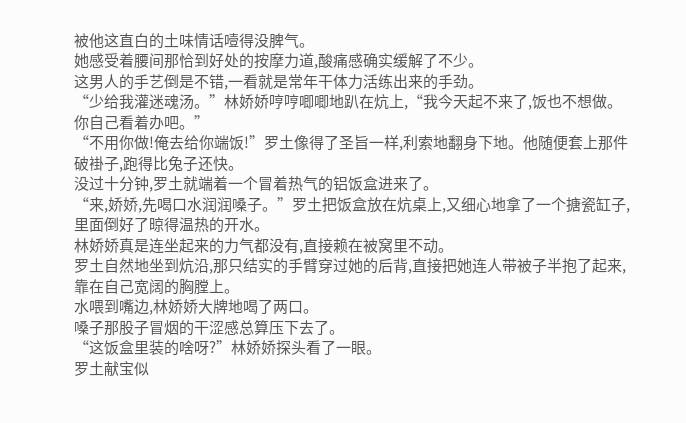被他这直白的土味情话噎得没脾气。
她感受着腰间那恰到好处的按摩力道,酸痛感确实缓解了不少。
这男人的手艺倒是不错,一看就是常年干体力活练出来的手劲。
“少给我灌迷魂汤。”林娇娇哼哼唧唧地趴在炕上,“我今天起不来了,饭也不想做。你自己看着办吧。”
“不用你做!俺去给你端饭!”罗土像得了圣旨一样,利索地翻身下地。他随便套上那件破褂子,跑得比兔子还快。
没过十分钟,罗土就端着一个冒着热气的铝饭盒进来了。
“来,娇娇,先喝口水润润嗓子。”罗土把饭盒放在炕桌上,又细心地拿了一个搪瓷缸子,里面倒好了晾得温热的开水。
林娇娇真是连坐起来的力气都没有,直接赖在被窝里不动。
罗土自然地坐到炕沿,那只结实的手臂穿过她的后背,直接把她连人带被子半抱了起来,靠在自己宽阔的胸膛上。
水喂到嘴边,林娇娇大牌地喝了两口。
嗓子那股子冒烟的干涩感总算压下去了。
“这饭盒里装的啥呀?”林娇娇探头看了一眼。
罗土献宝似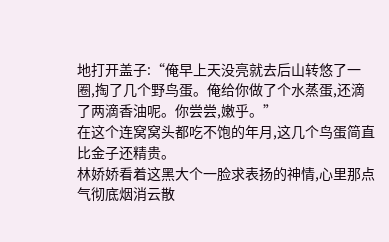地打开盖子:“俺早上天没亮就去后山转悠了一圈,掏了几个野鸟蛋。俺给你做了个水蒸蛋,还滴了两滴香油呢。你尝尝,嫩乎。”
在这个连窝窝头都吃不饱的年月,这几个鸟蛋简直比金子还精贵。
林娇娇看着这黑大个一脸求表扬的神情,心里那点气彻底烟消云散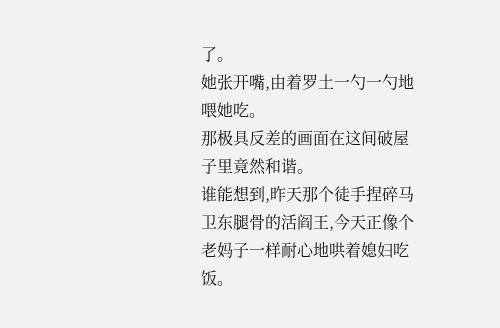了。
她张开嘴,由着罗土一勺一勺地喂她吃。
那极具反差的画面在这间破屋子里竟然和谐。
谁能想到,昨天那个徒手捏碎马卫东腿骨的活阎王,今天正像个老妈子一样耐心地哄着媳妇吃饭。